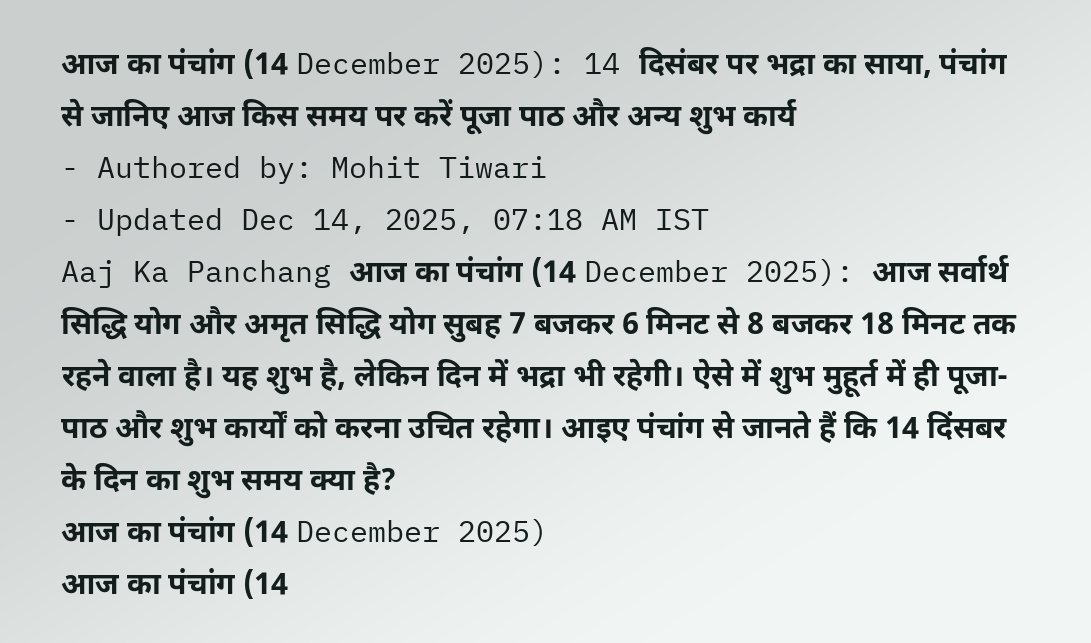आज का पंचांग (14 December 2025): 14 दिसंबर पर भद्रा का साया, पंचांग से जानिए आज किस समय पर करें पूजा पाठ और अन्य शुभ कार्य
- Authored by: Mohit Tiwari
- Updated Dec 14, 2025, 07:18 AM IST
Aaj Ka Panchang आज का पंचांग (14 December 2025): आज सर्वार्थ सिद्धि योग और अमृत सिद्धि योग सुबह 7 बजकर 6 मिनट से 8 बजकर 18 मिनट तक रहने वाला है। यह शुभ है, लेकिन दिन में भद्रा भी रहेगी। ऐसे में शुभ मुहूर्त में ही पूजा-पाठ और शुभ कार्यों को करना उचित रहेगा। आइए पंचांग से जानते हैं कि 14 दिंसबर के दिन का शुभ समय क्या है?
आज का पंचांग (14 December 2025)
आज का पंचांग (14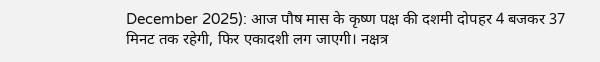December 2025): आज पौष मास के कृष्ण पक्ष की दशमी दोपहर 4 बजकर 37 मिनट तक रहेगी, फिर एकादशी लग जाएगी। नक्षत्र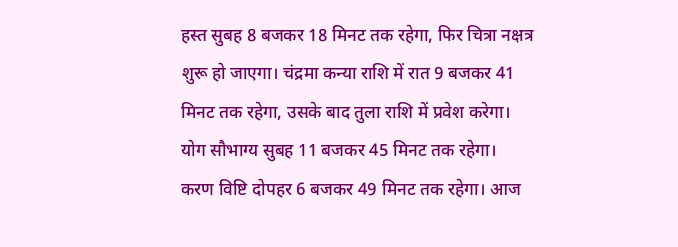हस्त सुबह 8 बजकर 18 मिनट तक रहेगा, फिर चित्रा नक्षत्र शुरू हो जाएगा। चंद्रमा कन्या राशि में रात 9 बजकर 41 मिनट तक रहेगा, उसके बाद तुला राशि में प्रवेश करेगा। योग सौभाग्य सुबह 11 बजकर 45 मिनट तक रहेगा। करण विष्टि दोपहर 6 बजकर 49 मिनट तक रहेगा। आज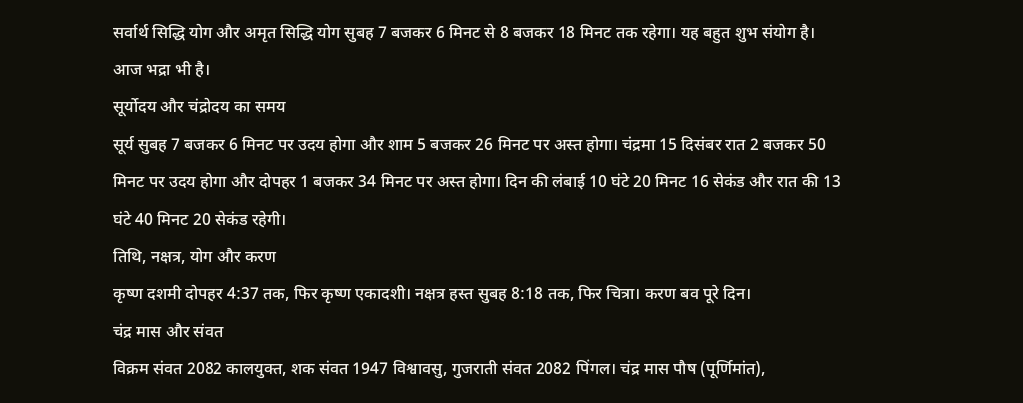सर्वार्थ सिद्धि योग और अमृत सिद्धि योग सुबह 7 बजकर 6 मिनट से 8 बजकर 18 मिनट तक रहेगा। यह बहुत शुभ संयोग है। आज भद्रा भी है।
सूर्योदय और चंद्रोदय का समय
सूर्य सुबह 7 बजकर 6 मिनट पर उदय होगा और शाम 5 बजकर 26 मिनट पर अस्त होगा। चंद्रमा 15 दिसंबर रात 2 बजकर 50 मिनट पर उदय होगा और दोपहर 1 बजकर 34 मिनट पर अस्त होगा। दिन की लंबाई 10 घंटे 20 मिनट 16 सेकंड और रात की 13 घंटे 40 मिनट 20 सेकंड रहेगी।
तिथि, नक्षत्र, योग और करण
कृष्ण दशमी दोपहर 4:37 तक, फिर कृष्ण एकादशी। नक्षत्र हस्त सुबह 8:18 तक, फिर चित्रा। करण बव पूरे दिन।
चंद्र मास और संवत
विक्रम संवत 2082 कालयुक्त, शक संवत 1947 विश्वावसु, गुजराती संवत 2082 पिंगल। चंद्र मास पौष (पूर्णिमांत),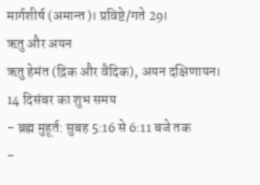मार्गशीर्ष (अमान्त)। प्रविष्टे/गते 29।
ऋतु और अयन
ऋतु हेमंत (द्रिक और वैदिक), अयन दक्षिणायन।
14 दिसंबर का शुभ समय
- ब्रह्म मुहूर्त: सुबह 5:16 से 6:11 बजे तक
-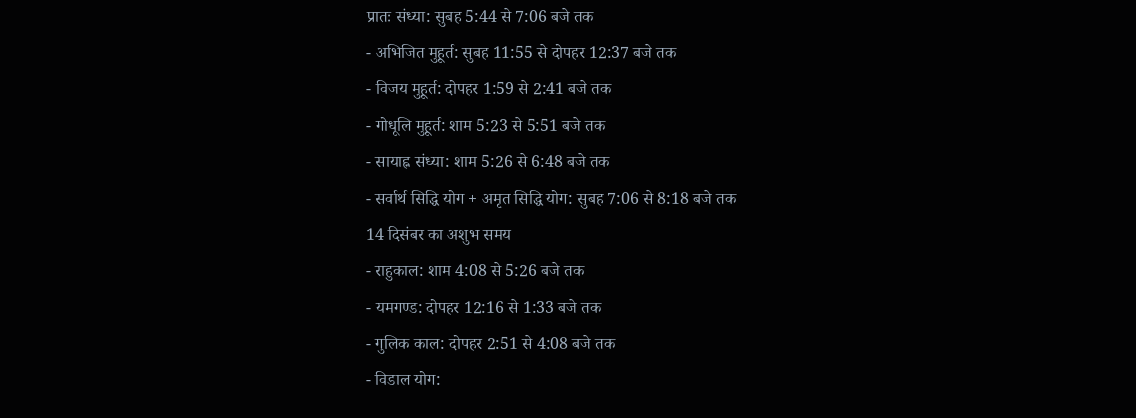प्रातः संध्या: सुबह 5:44 से 7:06 बजे तक
- अभिजित मुहूर्त: सुबह 11:55 से दोपहर 12:37 बजे तक
- विजय मुहूर्त: दोपहर 1:59 से 2:41 बजे तक
- गोधूलि मुहूर्त: शाम 5:23 से 5:51 बजे तक
- सायाह्न संध्या: शाम 5:26 से 6:48 बजे तक
- सर्वार्थ सिद्धि योग + अमृत सिद्धि योग: सुबह 7:06 से 8:18 बजे तक
14 दिसंबर का अशुभ समय
- राहुकाल: शाम 4:08 से 5:26 बजे तक
- यमगण्ड: दोपहर 12:16 से 1:33 बजे तक
- गुलिक काल: दोपहर 2:51 से 4:08 बजे तक
- विडाल योग: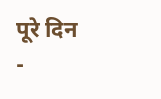पूरे दिन
-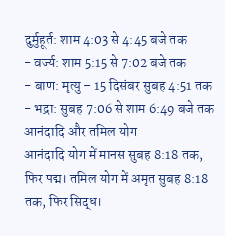दुर्मुहूर्त: शाम 4:03 से 4:45 बजे तक
- वर्ज्य: शाम 5:15 से 7:02 बजे तक
- बाण: मृत्यु – 15 दिसंबर सुबह 4:51 तक
- भद्रा: सुबह 7:06 से शाम 6:49 बजे तक
आनंदादि और तमिल योग
आनंदादि योग में मानस सुबह 8:18 तक, फिर पद्म। तमिल योग में अमृत सुबह 8:18 तक, फिर सिद्ध।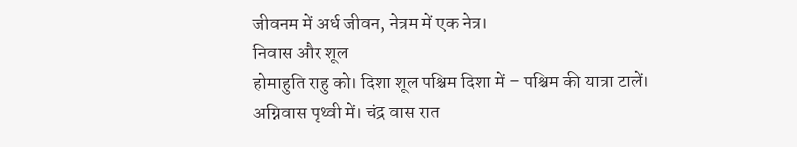जीवनम में अर्ध जीवन, नेत्रम में एक नेत्र।
निवास और शूल
होमाहुति राहु को। दिशा शूल पश्चिम दिशा में – पश्चिम की यात्रा टालें। अग्निवास पृथ्वी में। चंद्र वास रात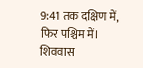9:41 तक दक्षिण में, फिर पश्चिम में। शिववास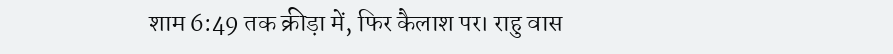शाम 6:49 तक क्रीड़ा में, फिर कैलाश पर। राहु वास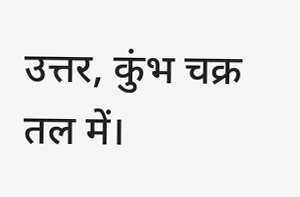उत्तर, कुंभ चक्र तल में।